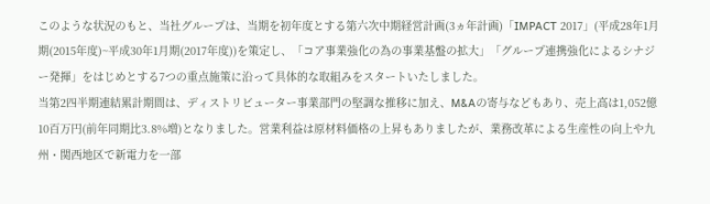このような状況のもと、当社グループは、当期を初年度とする第六次中期経営計画(3ヵ年計画)「IMPACT 2017」(平成28年1月期(2015年度)~平成30年1月期(2017年度))を策定し、「コア事業強化の為の事業基盤の拡大」「グループ連携強化によるシナジー発揮」をはじめとする7つの重点施策に沿って具体的な取組みをスタートいたしました。
当第2四半期連結累計期間は、ディストリビューター事業部門の堅調な推移に加え、M&Aの寄与などもあり、売上高は1,052億10百万円(前年同期比3.8%増)となりました。営業利益は原材料価格の上昇もありましたが、業務改革による生産性の向上や九州・関西地区で新電力を一部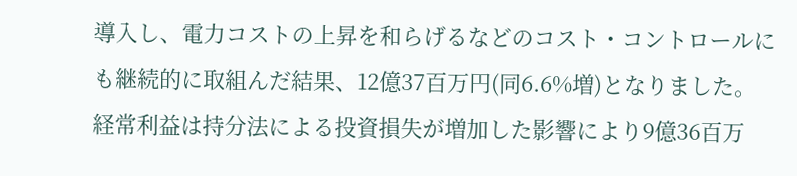導入し、電力コストの上昇を和らげるなどのコスト・コントロールにも継続的に取組んだ結果、12億37百万円(同6.6%増)となりました。経常利益は持分法による投資損失が増加した影響により9億36百万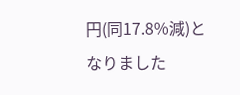円(同17.8%減)となりました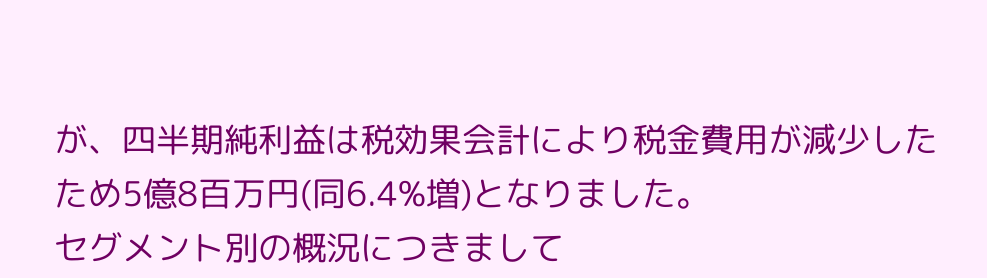が、四半期純利益は税効果会計により税金費用が減少したため5億8百万円(同6.4%増)となりました。
セグメント別の概況につきまして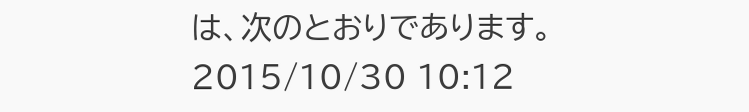は、次のとおりであります。
2015/10/30 10:12